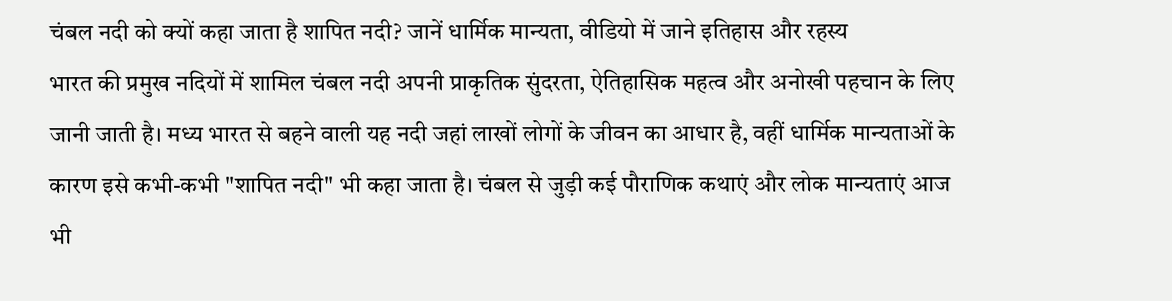चंबल नदी को क्यों कहा जाता है शापित नदी? जानें धार्मिक मान्यता, वीडियो में जाने इतिहास और रहस्य
भारत की प्रमुख नदियों में शामिल चंबल नदी अपनी प्राकृतिक सुंदरता, ऐतिहासिक महत्व और अनोखी पहचान के लिए जानी जाती है। मध्य भारत से बहने वाली यह नदी जहां लाखों लोगों के जीवन का आधार है, वहीं धार्मिक मान्यताओं के कारण इसे कभी-कभी "शापित नदी" भी कहा जाता है। चंबल से जुड़ी कई पौराणिक कथाएं और लोक मान्यताएं आज भी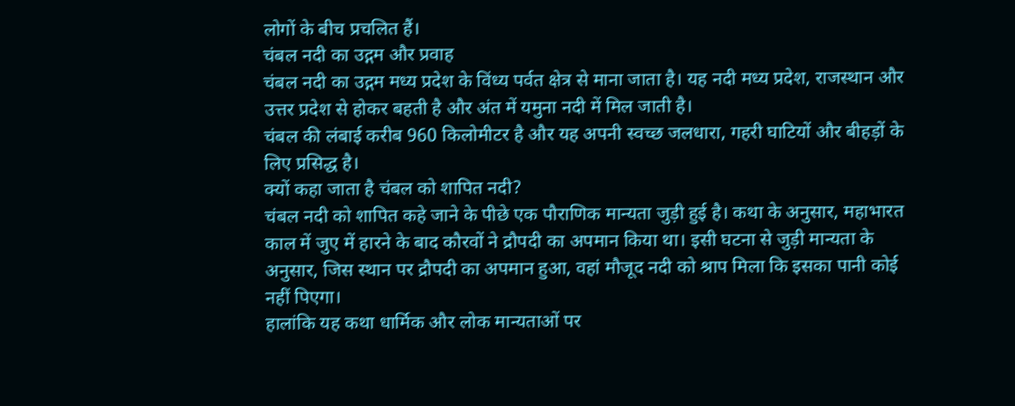लोगों के बीच प्रचलित हैं।
चंबल नदी का उद्गम और प्रवाह
चंबल नदी का उद्गम मध्य प्रदेश के विंध्य पर्वत क्षेत्र से माना जाता है। यह नदी मध्य प्रदेश, राजस्थान और उत्तर प्रदेश से होकर बहती है और अंत में यमुना नदी में मिल जाती है।
चंबल की लंबाई करीब 960 किलोमीटर है और यह अपनी स्वच्छ जलधारा, गहरी घाटियों और बीहड़ों के लिए प्रसिद्ध है।
क्यों कहा जाता है चंबल को शापित नदी?
चंबल नदी को शापित कहे जाने के पीछे एक पौराणिक मान्यता जुड़ी हुई है। कथा के अनुसार, महाभारत काल में जुए में हारने के बाद कौरवों ने द्रौपदी का अपमान किया था। इसी घटना से जुड़ी मान्यता के अनुसार, जिस स्थान पर द्रौपदी का अपमान हुआ, वहां मौजूद नदी को श्राप मिला कि इसका पानी कोई नहीं पिएगा।
हालांकि यह कथा धार्मिक और लोक मान्यताओं पर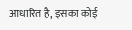आधारित है, इसका कोई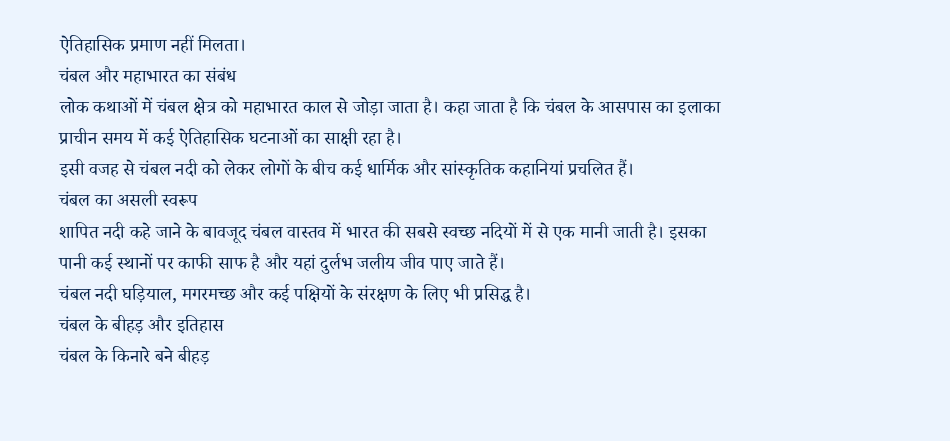ऐतिहासिक प्रमाण नहीं मिलता।
चंबल और महाभारत का संबंध
लोक कथाओं में चंबल क्षेत्र को महाभारत काल से जोड़ा जाता है। कहा जाता है कि चंबल के आसपास का इलाका प्राचीन समय में कई ऐतिहासिक घटनाओं का साक्षी रहा है।
इसी वजह से चंबल नदी को लेकर लोगों के बीच कई धार्मिक और सांस्कृतिक कहानियां प्रचलित हैं।
चंबल का असली स्वरूप
शापित नदी कहे जाने के बावजूद चंबल वास्तव में भारत की सबसे स्वच्छ नदियों में से एक मानी जाती है। इसका पानी कई स्थानों पर काफी साफ है और यहां दुर्लभ जलीय जीव पाए जाते हैं।
चंबल नदी घड़ियाल, मगरमच्छ और कई पक्षियों के संरक्षण के लिए भी प्रसिद्ध है।
चंबल के बीहड़ और इतिहास
चंबल के किनारे बने बीहड़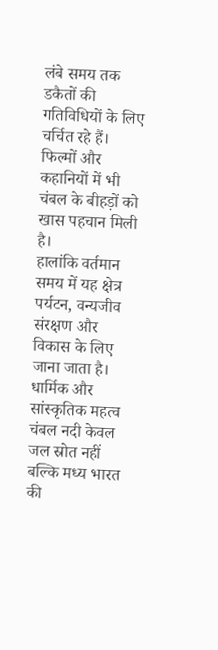लंबे समय तक डकैतों की गतिविधियों के लिए चर्चित रहे हैं। फिल्मों और कहानियों में भी चंबल के बीहड़ों को खास पहचान मिली है।
हालांकि वर्तमान समय में यह क्षेत्र पर्यटन, वन्यजीव संरक्षण और विकास के लिए जाना जाता है।
धार्मिक और सांस्कृतिक महत्व
चंबल नदी केवल जल स्रोत नहीं बल्कि मध्य भारत की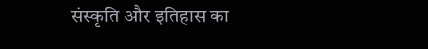संस्कृति और इतिहास का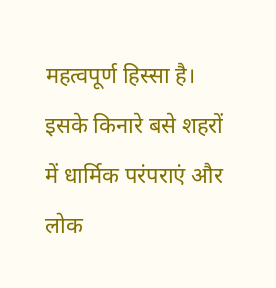महत्वपूर्ण हिस्सा है। इसके किनारे बसे शहरों में धार्मिक परंपराएं और लोक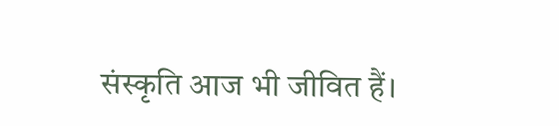संस्कृति आज भी जीवित हैं।